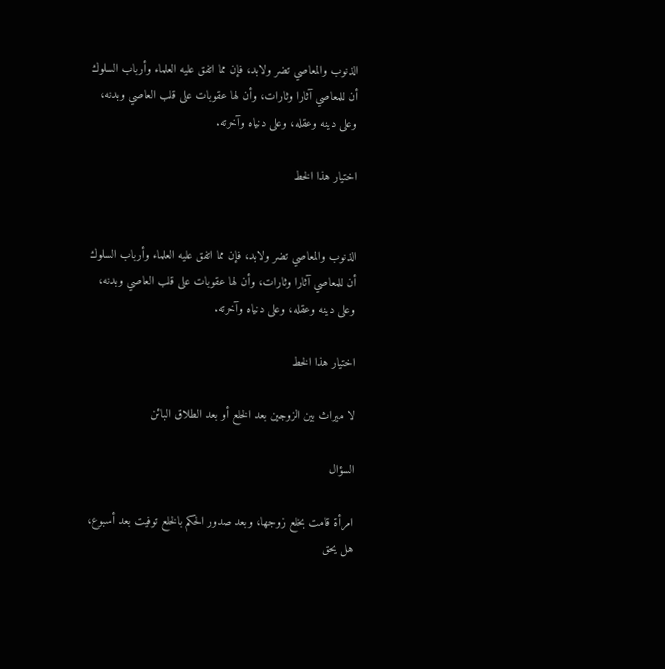الذنوب والمعاصي تضر ولابد، فإن مما اتفق عليه العلماء وأرباب السلوك أن للمعاصي آثارا وثارات، وأن لها عقوبات على قلب العاصي وبدنه، وعلى دينه وعقله، وعلى دنياه وآخرته.

اختيار هذا الخط


الذنوب والمعاصي تضر ولابد، فإن مما اتفق عليه العلماء وأرباب السلوك أن للمعاصي آثارا وثارات، وأن لها عقوبات على قلب العاصي وبدنه، وعلى دينه وعقله، وعلى دنياه وآخرته.

اختيار هذا الخط

لا ميراث بين الزوجين بعد الخلع أو بعد الطلاق البائن

السؤال

امرأة قامت بخلع زوجها، وبعد صدور الحكم بالخلع توفيت بعد أسبوع، هل يحق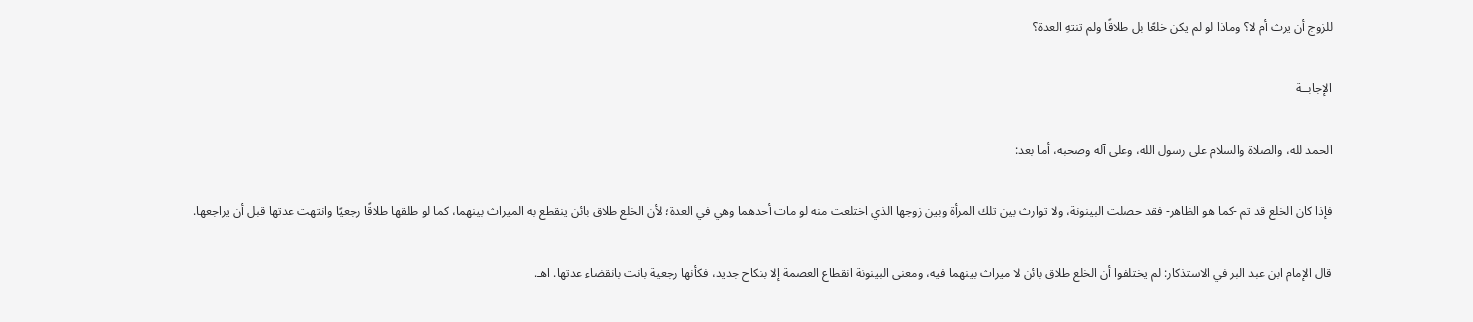للزوج أن يرث أم لا؟ وماذا لو لم يكن خلعًا بل طلاقًا ولم تنتهِ العدة؟

الإجابــة

الحمد لله، والصلاة والسلام على رسول الله، وعلى آله وصحبه، أما بعد:

فإذا كان الخلع قد تم -كما هو الظاهر- فقد حصلت البينونة، ولا توارث بين تلك المرأة وبين زوجها الذي اختلعت منه لو مات أحدهما وهي في العدة؛ لأن الخلع طلاق بائن ينقطع به الميراث بينهما، كما لو طلقها طلاقًا رجعيًا وانتهت عدتها قبل أن يراجعها.

قال الإمام ابن عبد البر في الاستذكار: لم ‌يختلفوا ‌أن ‌الخلع ‌طلاق ‌بائن لا ميراث بينهما فيه، ومعنى البينونة انقطاع العصمة إلا بنكاح جديد، فكأنها رجعية بانت بانقضاء عدتها. اهـ.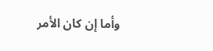وأما إن كان الأمر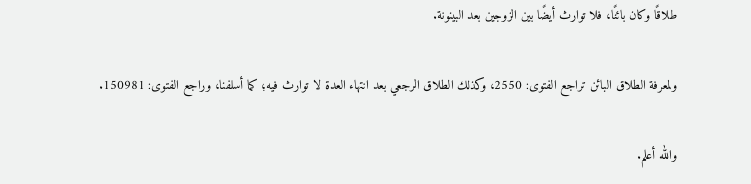طلاقًا وكان بائنًا، فلا توارث أيضًا بين الزوجين بعد البينونة.

ولمعرفة الطلاق البائن تراجع الفتوى: 2550، وكذلك الطلاق الرجعي بعد انتهاء العدة لا توارث فيه؛ كما أسلفنا، وراجع الفتوى: 150981.

والله أعلم.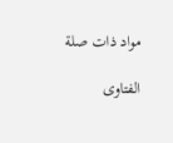مواد ذات صلة

الفتاوى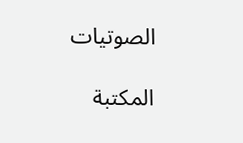الصوتيات

المكتبة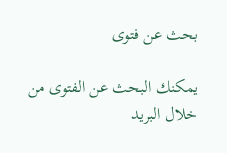بحث عن فتوى

يمكنك البحث عن الفتوى من خلال البريد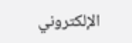الإلكتروني